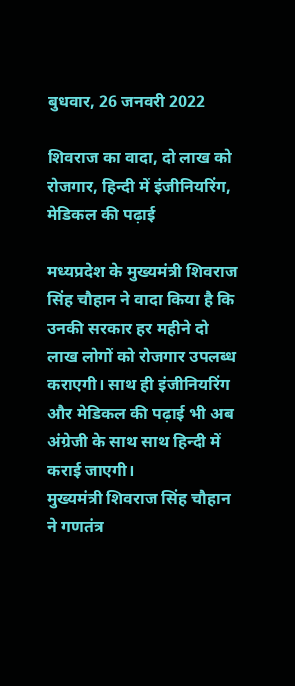बुधवार, 26 जनवरी 2022

शिवराज का वादा, दो लाख को रोजगार, हिन्दी में इंजीनियरिंग, मेडिकल की पढ़ाई

मध्यप्रदेश के मुख्यमंत्री शिवराज सिंह चौहान ने वादा किया है कि उनकी सरकार हर महीने दो लाख लोगों को रोजगार उपलब्ध कराएगी। साथ ही इंजीनियरिंग और मेडिकल की पढ़ाई भी अब अंग्रेजी के साथ साथ हिन्दी में कराई जाएगी।
मुख्यमंत्री शिवराज सिंह चौहान ने गणतंत्र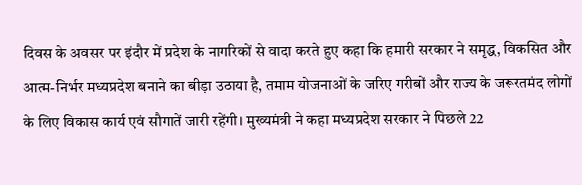दिवस के अवसर पर इंदौर में प्रदेश के नागरिकों से वादा करते हुए कहा कि हमारी सरकार ने समृद्ध, विकसित और आत्म-निर्भर मध्यप्रदेश बनाने का बीड़ा उठाया है, तमाम योजनाओं के जरिए गरीबों और राज्य के जरूरतमंद लोगों के लिए विकास कार्य एवं सौगातें जारी रहेंगी। मुख्यमंत्री ने कहा मध्यप्रदेश सरकार ने पिछले 22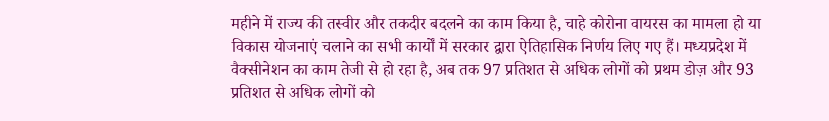महीने में राज्य की तस्वीर और तकदीर बदलने का काम किया है, चाहे कोरोना वायरस का मामला हो या विकास योजनाएं चलाने का सभी कार्यों में सरकार द्वारा ऐतिहासिक निर्णय लिए गए हैं। मध्यप्रदेश में वैक्सीनेशन का काम तेजी से हो रहा है, अब तक 97 प्रतिशत से अधिक लोगों को प्रथम डोज़ और 93 प्रतिशत से अधिक लोगों को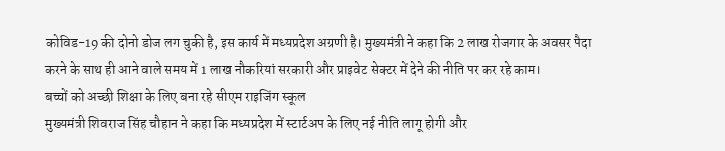कोविड-19 की दोनो डोज लग चुकी है, इस कार्य में मध्यप्रदेश अग्रणी है। मुख्यमंत्री ने कहा कि 2 लाख रोजगार के अवसर पैदा करने के साथ ही आने वाले समय में 1 लाख नौकरियां सरकारी और प्राइवेट सेक्टर में देने की नीति पर कर रहे काम।
बच्चों को अच्छी शिक्षा के लिए बना रहे सीएम राइजिंग स्कूल
मुख्यमंत्री शिवराज सिंह चौहान ने कहा कि मध्यप्रदेश में स्टार्टअप के लिए नई नीति लागू होगी और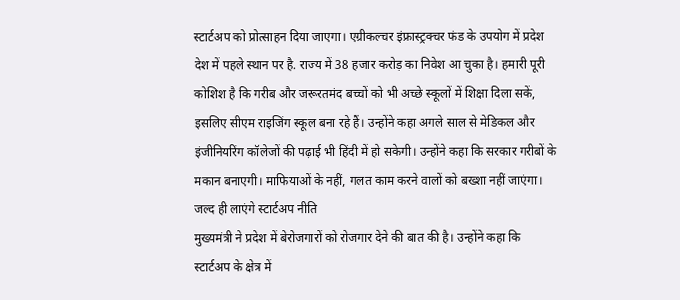स्टार्टअप को प्रोत्साहन दिया जाएगा। एग्रीकल्चर इंफ्रास्ट्रक्चर फंड के उपयोग में प्रदेश देश में पहले स्थान पर है. राज्य में 38 हजार करोड़ का निवेश आ चुका है। हमारी पूरी कोशिश है कि गरीब और जरूरतमंद बच्चों को भी अच्छे स्कूलों में शिक्षा दिला सकें, इसलिए सीएम राइजिंग स्कूल बना रहे हैं। उन्होंने कहा अगले साल से मेडिकल और इंजीनियरिंग कॉलेजों की पढ़ाई भी हिंदी में हो सकेगी। उन्होंने कहा कि सरकार गरीबों के मकान बनाएगी। माफियाओं के नहीं, गलत काम करने वालों को बख्शा नहीं जाएंगा।
जल्द ही लाएंगे स्टार्टअप नीति
मुख्यमंत्री ने प्रदेश में बेरोजगारों को रोजगार देने की बात की है। उन्होंने कहा कि स्टार्टअप के क्षेत्र में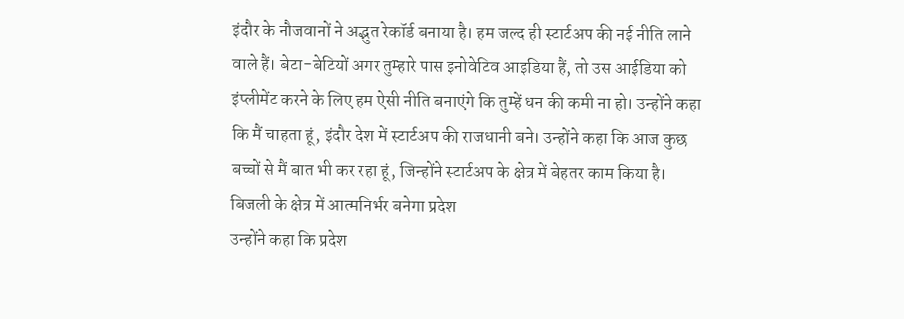इंदौर के नौजवानों ने अद्भुत रेकॉर्ड बनाया है। हम जल्द ही स्टार्टअप की नई नीति लाने वाले हैं। बेटा-बेटियों अगर तुम्हारे पास इनोवेटिव आइडिया हैं, तो उस आईडिया को इंप्लीमेंट करने के लिए हम ऐसी नीति बनाएंगे कि तुम्हें धन की कमी ना हो। उन्होंने कहा कि मैं चाहता हूं, इंदौर देश में स्टार्टअप की राजधानी बने। उन्होंने कहा कि आज कुछ बच्चों से मैं बात भी कर रहा हूं, जिन्होंने स्टार्टअप के क्षेत्र में बेहतर काम किया है।
बिजली के क्षेत्र में आत्मनिर्भर बनेगा प्रदेश
उन्होंने कहा कि प्रदेश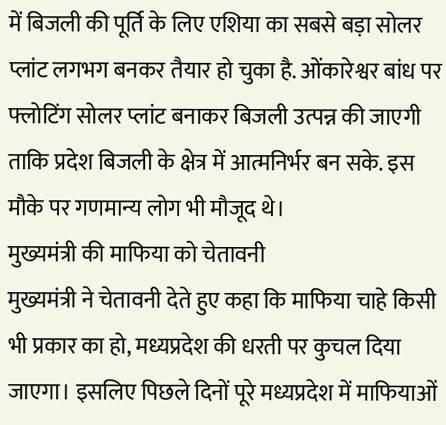में बिजली की पूर्ति के लिए एशिया का सबसे बड़ा सोलर प्लांट लगभग बनकर तैयार हो चुका है. ओंकारेश्वर बांध पर फ्लोटिंग सोलर प्लांट बनाकर बिजली उत्पन्न की जाएगी ताकि प्रदेश बिजली के क्षेत्र में आत्मनिर्भर बन सके. इस मौके पर गणमान्य लोग भी मौजूद थे।
मुख्यमंत्री की माफिया को चेतावनी
मुख्यमंत्री ने चेतावनी देते हुए कहा कि माफिया चाहे किसी भी प्रकार का हो, मध्यप्रदेश की धरती पर कुचल दिया जाएगा। इसलिए पिछले दिनों पूरे मध्यप्रदेश में माफियाओं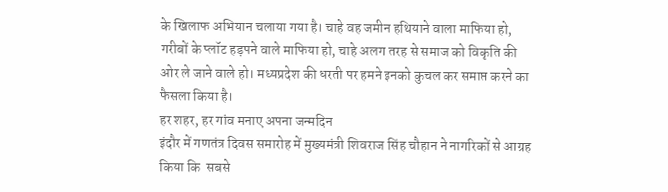के खिलाफ अभियान चलाया गया है। चाहे वह जमीन हथियाने वाला माफिया हो, गरीबों के प्लॉट हड़पने वाले माफिया हो, चाहे अलग तरह से समाज को विकृति की ओर ले जाने वाले हो। मध्यप्रदेश की धरती पर हमने इनको कुचल कर समाप्त करने का फैसला किया है।
हर शहर, हर गांव मनाए अपना जन्मदिन
इंदौर में गणतंत्र दिवस समारोह में मुख्यमंत्री शिवराज सिंह चौहान ने नागरिकों से आग्रह किया कि  सबसे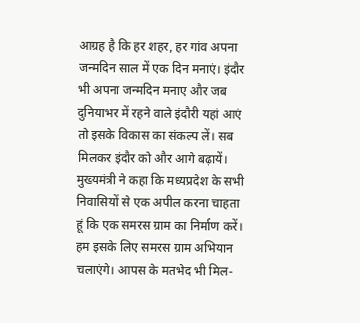आग्रह है कि हर शहर, हर गांव अपना जन्मदिन साल में एक दिन मनाएं। इंदौर भी अपना जन्मदिन मनाए और जब दुनियाभर में रहने वाले इंदौरी यहां आएं तो इसके विकास का संकल्प लें। सब मिलकर इंदौर को और आगे बढ़ायें। मुख्यमंत्री ने कहा कि मध्यप्रदेश के सभी निवासियों से एक अपील करना चाहता हूं कि एक समरस ग्राम का निर्माण करें। हम इसके लिए समरस ग्राम अभियान चलाएंगे। आपस के मतभेद भी मिल-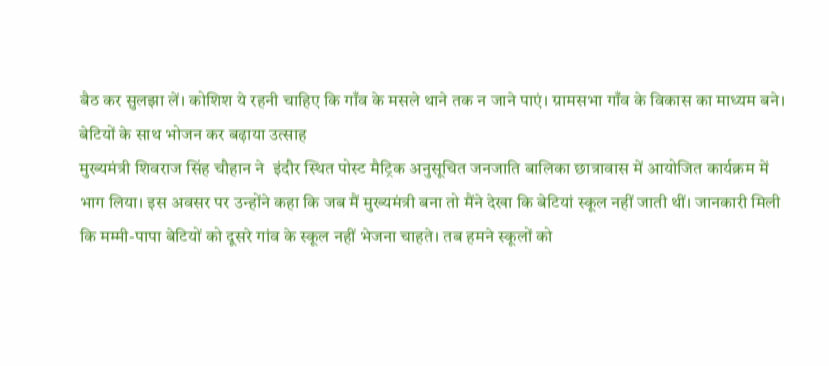बैठ कर सुलझा लें। कोशिश ये रहनी चाहिए कि गाँव के मसले थाने तक न जाने पाएं। ग्रामसभा गाँव के विकास का माध्यम बने।
बेटियों के साथ भोजन कर बढ़ाया उत्साह
मुख्यमंत्री शिवराज सिंह चौहान ने  इंदौर स्थित पोस्ट मैट्रिक अनुसूचित जनजाति बालिका छात्रावास में आयोजित कार्यक्रम में भाग लिया। इस अवसर पर उन्होंने कहा कि जब मैं मुख्यमंत्री बना तो मैंने देखा कि बेटियां स्कूल नहीं जाती थीं। जानकारी मिली कि मम्मी-पापा बेटियों को दूसरे गांव के स्कूल नहीं भेजना चाहते। तब हमने स्कूलों को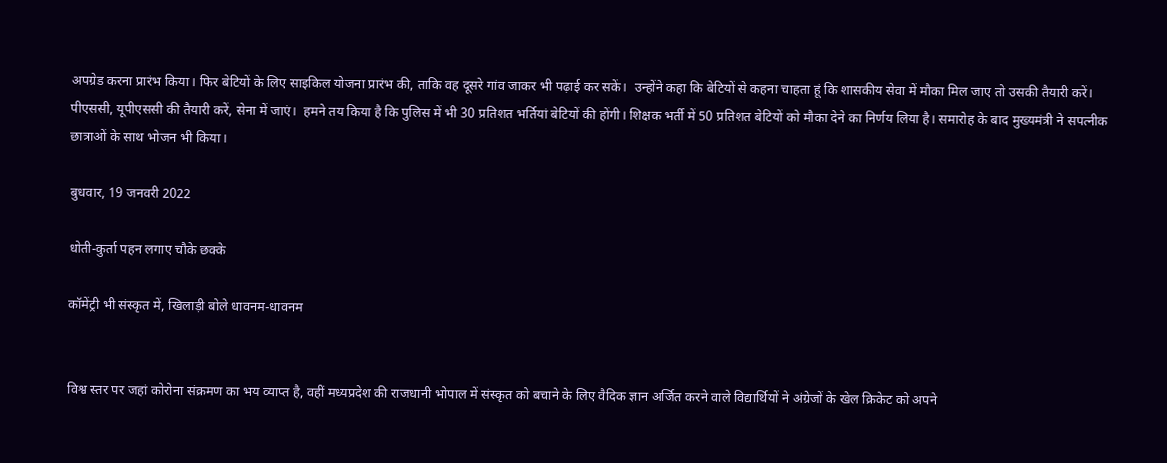अपग्रेड करना प्रारंभ किया। फिर बेटियों के लिए साइकिल योजना प्रारंभ की, ताकि वह दूसरे गांव जाकर भी पढ़ाई कर सकें।  उन्होंने कहा कि बेटियों से कहना चाहता हूं कि शासकीय सेवा में मौका मिल जाए तो उसकी तैयारी करें। पीएससी, यूपीएससी की तैयारी करें, सेना में जाएं।  हमने तय किया है कि पुलिस में भी 30 प्रतिशत भर्तियां बेटियों की होंगी। शिक्षक भर्ती में 50 प्रतिशत बेटियों को मौका देने का निर्णय लिया है। समारोह के बाद मुख्यमंत्री ने सपत्नीक छात्राओं के साथ भोजन भी किया।

बुधवार, 19 जनवरी 2022

धोती-कुर्ता पहन लगाए चौके छक्के

कॉमेंट्री भी संस्कृत में, खिलाड़ी बोले धावनम-धावनम


विश्व स्तर पर जहां कोरोना संक्रमण का भय व्याप्त है, वहीं मध्यप्रदेश की राजधानी भोपाल में संस्कृत को बचाने के लिए वैदिक ज्ञान अर्जित करने वाले विद्यार्थियों ने अंग्रेजों के खेल क्रिकेट को अपने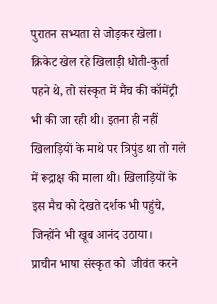पुरातन सभ्यता से जोड़कर खेला। क्रिकेट खेल रहे खिलाड़ी धोती-कुर्ता पहने थे, तो संस्कृत में मैंच की कॉमेंट्री भी की जा रही थी। इतना ही नहीं खिलाड़ियों के माथे पर त्रिपुंड था तो गले में रूद्राक्ष की माला थी। खिलाड़ियों के इस मैच को देखते दर्शक भी पहुंचे, जिन्होंने भी खूब आनंद उठाया।
प्राचीन भाषा संस्कृत को  जीवंत करने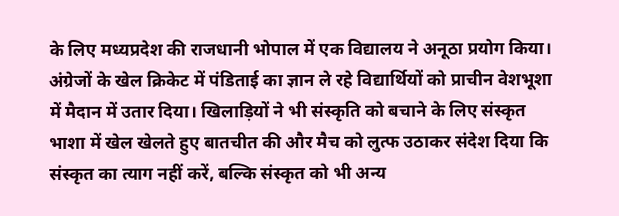के लिए मध्यप्रदेश की राजधानी भोपाल में एक विद्यालय ने अनूठा प्रयोग किया। अंग्रेजों के खेल क्रिकेट में पंडिताई का ज्ञान ले रहे विद्यार्थियों को प्राचीन वेशभूशा में मैदान में उतार दिया। खिलाड़ियों ने भी संस्कृति को बचाने के लिए संस्कृत भाशा में खेल खेलते हुए बातचीत की और मैच को लुत्फ उठाकर संदेश दिया कि संस्कृत का त्याग नहीं करें, बल्कि संस्कृत को भी अन्य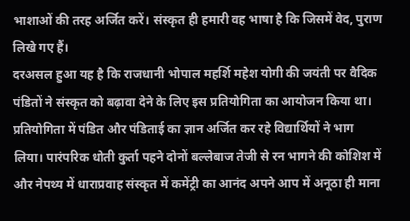भाशाओं की तरह अर्जित करें। संस्कृत ही हमारी वह भाषा है कि जिसमें वेद, पुराण लिखे गए हैं।
दरअसल हुआ यह है कि राजधानी भोपाल महर्शि महेश योगी की जयंती पर वैदिक पंडितों ने संस्कृत को बढ़ावा देने के लिए इस प्रतियोगिता का आयोजन किया था। प्रतियोगिता में पंडित और पंडिताई का ज्ञान अर्जित कर रहे विद्यार्थियों ने भाग लिया। पारंपरिक धोती कुर्ता पहने दोनों बल्लेबाज तेजी से रन भागने की कोशिश में और नेपथ्य में धाराप्रवाह संस्कृत में कमेंट्री का आनंद अपने आप में अनूठा ही माना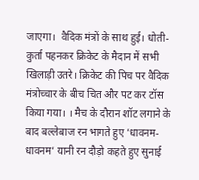जाएगा।  वैदिक मंत्रों के साथ हुई। धोती-कुर्ता पहनकर क्रिकेट के मैदान में सभी खिलाड़ी उतरे। क्रिकेट की पिच पर वैदिक मंत्रोच्चार के बीच चित और पट कर टॉस किया गया। । मैच के दौरान शॉट लगाने के बाद बल्लेबाज रन भागते हुए ’धावनम-धावनम’ यानी रन दौड़ो कहते हुए सुनाई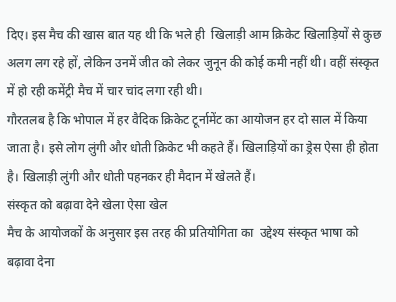दिए। इस मैच की खास बात यह थी कि भले ही  खिलाड़ी आम क्रिकेट खिलाड़ियों से कुछ अलग लग रहे हों, लेकिन उनमें जीत को लेकर जुनून की कोई कमी नहीं थी। वहीं संस्कृत में हो रही कमेंट्री मैच में चार चांद लगा रही थी।
गौरतलब है कि भोपाल में हर वैदिक क्रिकेट टूर्नामेंट का आयोजन हर दो साल में किया जाता है। इसे लोग लुंगी और धोती क्रिकेट भी कहते हैं। खिलाड़ियों का ड्रेस ऐसा ही होता है। खिलाड़ी लुंगी और धोती पहनकर ही मैदान में खेलते हैं।
संस्कृत को बढ़ावा देने खेला ऐसा खेल
मैच के आयोजकों के अनुसार इस तरह की प्रतियोगिता का  उद्देश्य संस्कृत भाषा को बढ़ावा देना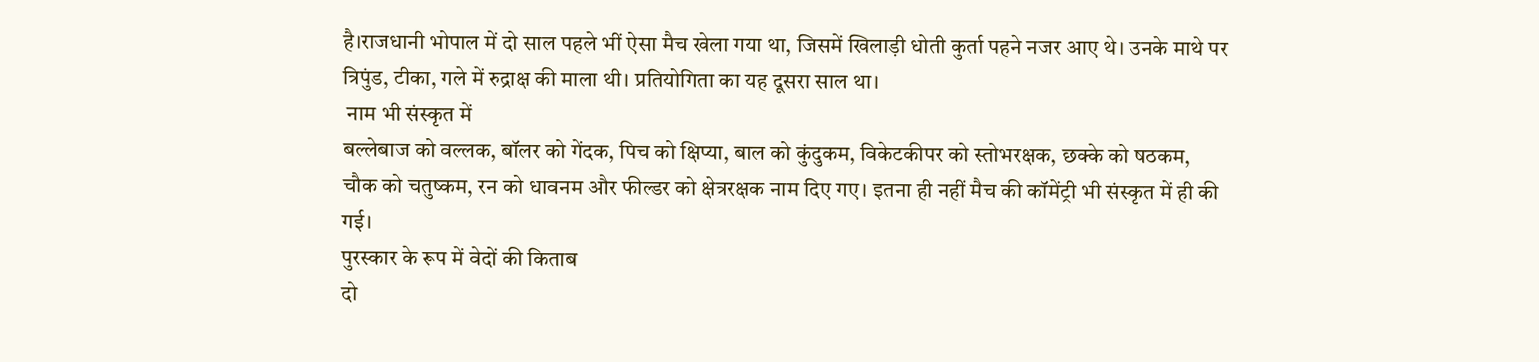है।राजधानी भोपाल में दो साल पहले भीं ऐसा मैच खेला गया था, जिसमें खिलाड़ी धोती कुर्ता पहने नजर आए थे। उनके माथे पर त्रिपुंड, टीका, गले में रुद्राक्ष की माला थी। प्रतियोगिता का यह दूसरा साल था।
 नाम भी संस्कृत में
बल्लेबाज को वल्लक, बॉलर को गेंदक, पिच को क्षिप्या, बाल को कुंदुकम, विकेटकीपर को स्तोभरक्षक, छक्के को षठकम, चौक को चतुष्कम, रन को धावनम और फील्डर को क्षेत्ररक्षक नाम दिए गए। इतना ही नहीं मैच की कॉमेंट्री भी संस्कृत में ही की गई।
पुरस्कार के रूप में वेदों की किताब
दो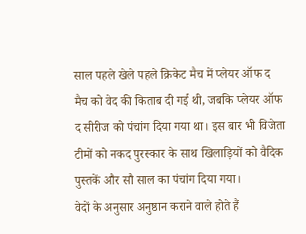साल पहले खेले पहले क्रिकेट मैच में प्लेयर ऑफ द मैच को वेद की किताब दी गई थी, जबकि प्लेयर ऑफ द सीरीज को पंचांग दिया गया था। इस बार भी विजेता टीमों को नकद पुरस्कार के साथ खिलाड़ियों को वैदिक पुस्तकें और सौ साल का पंचांग दिया गया।
वेदों के अनुसार अनुष्ठान कराने वाले होते हैं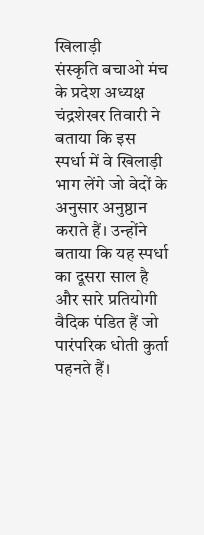खिलाड़ी
संस्कृति बचाओ मंच के प्रदेश अध्यक्ष चंद्रशेखर तिवारी ने बताया कि इस स्पर्धा में वे खिलाड़ी भाग लेंगे जो वेदों के अनुसार अनुष्ठान कराते हैं। उन्होंने बताया कि यह स्पर्धा का दूसरा साल है और सारे प्रतियोगी वैदिक पंडित हैं जो पारंपरिक धोती कुर्ता पहनते हैं।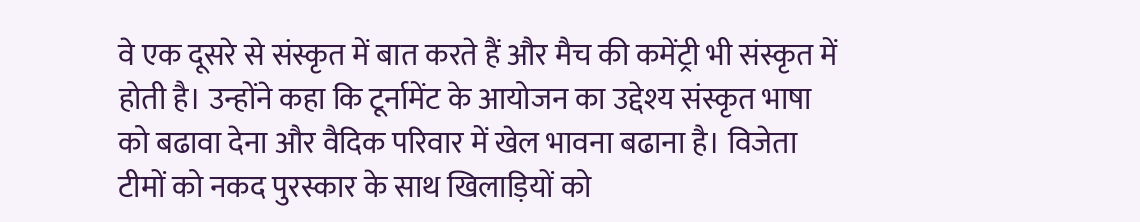वे एक दूसरे से संस्कृत में बात करते हैं और मैच की कमेंट्री भी संस्कृत में होती है। उन्होंने कहा कि टूर्नामेंट के आयोजन का उद्देश्य संस्कृत भाषा को बढावा देना और वैदिक परिवार में खेल भावना बढाना है। विजेता टीमों को नकद पुरस्कार के साथ खिलाड़ियों को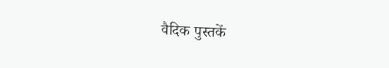वैदिक पुस्तकें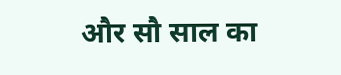और सौ साल का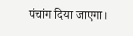पंचांग दिया जाएगा।